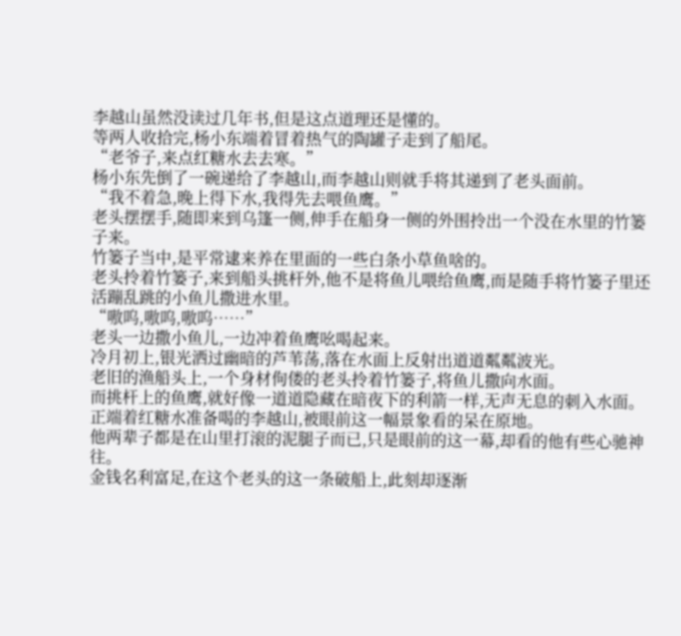李越山虽然没读过几年书,但是这点道理还是懂的。
等两人收拾完,杨小东端着冒着热气的陶罐子走到了船尾。
“老爷子,来点红糖水去去寒。”
杨小东先倒了一碗递给了李越山,而李越山则就手将其递到了老头面前。
“我不着急,晚上得下水,我得先去喂鱼鹰。”
老头摆摆手,随即来到乌篷一侧,伸手在船身一侧的外围拎出一个没在水里的竹篓子来。
竹篓子当中,是平常逮来养在里面的一些白条小草鱼啥的。
老头拎着竹篓子,来到船头挑杆外,他不是将鱼儿喂给鱼鹰,而是随手将竹篓子里还活蹦乱跳的小鱼儿撒进水里。
“嗷呜,嗷呜,嗷呜……”
老头一边撒小鱼儿,一边冲着鱼鹰吆喝起来。
冷月初上,银光洒过幽暗的芦苇荡,落在水面上反射出道道粼粼波光。
老旧的渔船头上,一个身材佝偻的老头拎着竹篓子,将鱼儿撒向水面。
而挑杆上的鱼鹰,就好像一道道隐藏在暗夜下的利箭一样,无声无息的刺入水面。
正端着红糖水准备喝的李越山,被眼前这一幅景象看的呆在原地。
他两辈子都是在山里打滚的泥腿子而已,只是眼前的这一幕,却看的他有些心驰神往。
金钱名利富足,在这个老头的这一条破船上,此刻却逐渐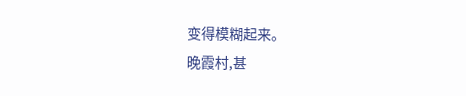变得模糊起来。
晚霞村,甚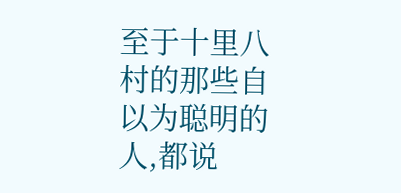至于十里八村的那些自以为聪明的人,都说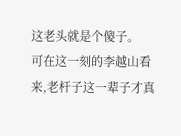这老头就是个傻子。
可在这一刻的李越山看来,老杆子这一辈子才真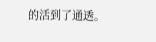的活到了通透。